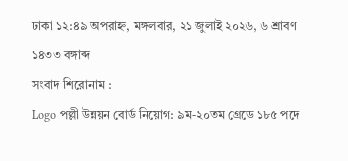ঢাকা ১২:৪৯ অপরাহ্ন, মঙ্গলবার, ২১ জুলাই ২০২৬, ৬ শ্রাবণ ১৪৩৩ বঙ্গাব্দ
সংবাদ শিরোনাম :
Logo পল্লী উন্নয়ন বোর্ড নিয়োগ: ৯ম-২০তম গ্রেডে ১৮৫ পদে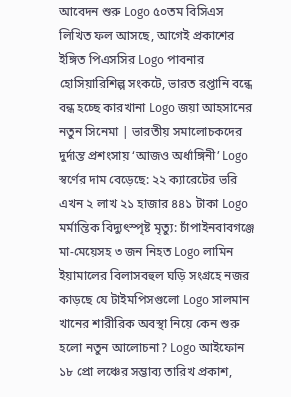আবেদন শুরু Logo ৫০তম বিসিএস লিখিত ফল আসছে, আগেই প্রকাশের ইঙ্গিত পিএসসির Logo পাবনার হোসিয়ারিশিল্প সংকটে, ভারত রপ্তানি বন্ধে বন্ধ হচ্ছে কারখানা Logo জয়া আহসানের নতুন সিনেমা | ভারতীয় সমালোচকদের দুর্দান্ত প্রশংসায় ‘আজও অর্ধাঙ্গিনী’ Logo স্বর্ণের দাম বেড়েছে: ২২ ক্যারেটের ভরি এখন ২ লাখ ২১ হাজার ৪৪১ টাকা Logo মর্মান্তিক বিদ্যুৎস্পৃষ্ট মৃত্যু: চাঁপাইনবাবগঞ্জে মা-মেয়েসহ ৩ জন নিহত Logo লামিন ইয়ামালের বিলাসবহুল ঘড়ি সংগ্রহে নজর কাড়ছে যে টাইমপিসগুলো Logo সালমান খানের শারীরিক অবস্থা নিয়ে কেন শুরু হলো নতুন আলোচনা? Logo আইফোন ১৮ প্রো লঞ্চের সম্ভাব্য তারিখ প্রকাশ,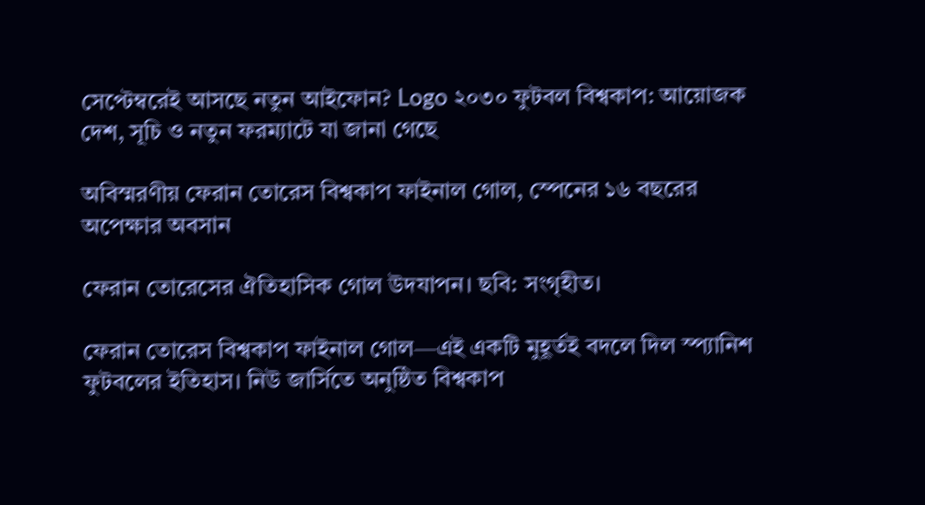সেপ্টেম্বরেই আসছে নতুন আইফোন? Logo ২০৩০ ফুটবল বিশ্বকাপ: আয়োজক দেশ, সূচি ও নতুন ফরম্যাটে যা জানা গেছে

অবিস্মরণীয় ফেরান তোরেস বিশ্বকাপ ফাইনাল গোল, স্পেনের ১৬ বছরের অপেক্ষার অবসান

ফেরান তোরেসের ঐতিহাসিক গোল উদযাপন। ছবি: সংগৃহীত।

ফেরান তোরেস বিশ্বকাপ ফাইনাল গোল—এই একটি মুহূর্তই বদলে দিল স্প্যানিশ ফুটবলের ইতিহাস। নিউ জার্সিতে অনুষ্ঠিত বিশ্বকাপ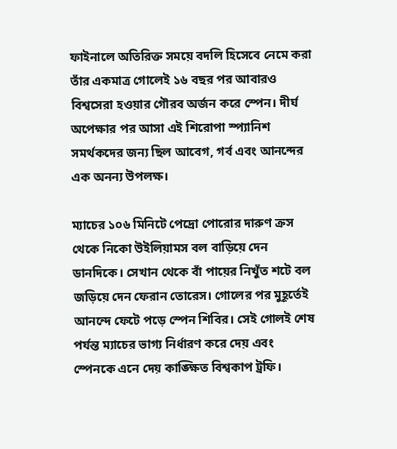ফাইনালে অতিরিক্ত সময়ে বদলি হিসেবে নেমে করা তাঁর একমাত্র গোলেই ১৬ বছর পর আবারও বিশ্বসেরা হওয়ার গৌরব অর্জন করে স্পেন। দীর্ঘ অপেক্ষার পর আসা এই শিরোপা স্প্যানিশ সমর্থকদের জন্য ছিল আবেগ, গর্ব এবং আনন্দের এক অনন্য উপলক্ষ।

ম্যাচের ১০৬ মিনিটে পেদ্রো পোরোর দারুণ ক্রস থেকে নিকো উইলিয়ামস বল বাড়িয়ে দেন ডানদিকে। সেখান থেকে বাঁ পায়ের নিখুঁত শটে বল জড়িয়ে দেন ফেরান তোরেস। গোলের পর মুহূর্তেই আনন্দে ফেটে পড়ে স্পেন শিবির। সেই গোলই শেষ পর্যন্ত ম্যাচের ভাগ্য নির্ধারণ করে দেয় এবং স্পেনকে এনে দেয় কাঙ্ক্ষিত বিশ্বকাপ ট্রফি।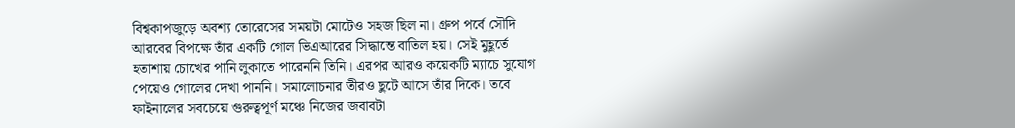বিশ্বকাপজুড়ে অবশ্য তোরেসের সময়টা মোটেও সহজ ছিল না। গ্রুপ পর্বে সৌদি আরবের বিপক্ষে তাঁর একটি গোল ভিএআরের সিদ্ধান্তে বাতিল হয়। সেই মুহূর্তে হতাশায় চোখের পানি লুকাতে পারেননি তিনি। এরপর আরও কয়েকটি ম্যাচে সুযোগ পেয়েও গোলের দেখা পাননি। সমালোচনার তীরও ছুটে আসে তাঁর দিকে। তবে ফাইনালের সবচেয়ে গুরুত্বপূর্ণ মঞ্চে নিজের জবাবটা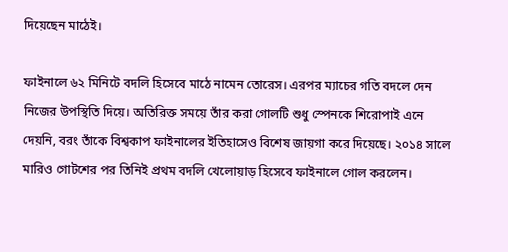দিয়েছেন মাঠেই।

ফাইনালে ৬২ মিনিটে বদলি হিসেবে মাঠে নামেন তোরেস। এরপর ম্যাচের গতি বদলে দেন নিজের উপস্থিতি দিয়ে। অতিরিক্ত সময়ে তাঁর করা গোলটি শুধু স্পেনকে শিরোপাই এনে দেয়নি, বরং তাঁকে বিশ্বকাপ ফাইনালের ইতিহাসেও বিশেষ জায়গা করে দিয়েছে। ২০১৪ সালে মারিও গোটশের পর তিনিই প্রথম বদলি খেলোয়াড় হিসেবে ফাইনালে গোল করলেন।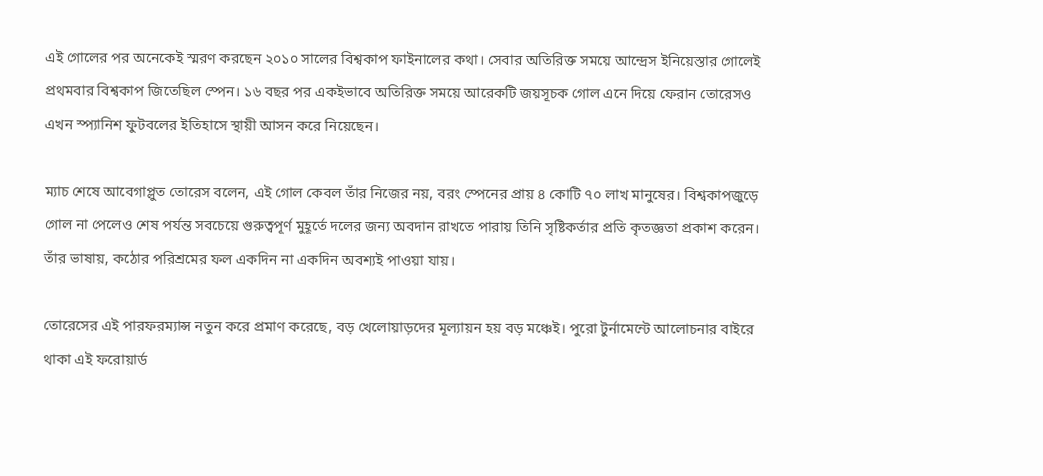এই গোলের পর অনেকেই স্মরণ করছেন ২০১০ সালের বিশ্বকাপ ফাইনালের কথা। সেবার অতিরিক্ত সময়ে আন্দ্রেস ইনিয়েস্তার গোলেই প্রথমবার বিশ্বকাপ জিতেছিল স্পেন। ১৬ বছর পর একইভাবে অতিরিক্ত সময়ে আরেকটি জয়সূচক গোল এনে দিয়ে ফেরান তোরেসও এখন স্প্যানিশ ফুটবলের ইতিহাসে স্থায়ী আসন করে নিয়েছেন।

ম্যাচ শেষে আবেগাপ্লুত তোরেস বলেন, এই গোল কেবল তাঁর নিজের নয়, বরং স্পেনের প্রায় ৪ কোটি ৭০ লাখ মানুষের। বিশ্বকাপজুড়ে গোল না পেলেও শেষ পর্যন্ত সবচেয়ে গুরুত্বপূর্ণ মুহূর্তে দলের জন্য অবদান রাখতে পারায় তিনি সৃষ্টিকর্তার প্রতি কৃতজ্ঞতা প্রকাশ করেন। তাঁর ভাষায়, কঠোর পরিশ্রমের ফল একদিন না একদিন অবশ্যই পাওয়া যায়।

তোরেসের এই পারফরম্যান্স নতুন করে প্রমাণ করেছে, বড় খেলোয়াড়দের মূল্যায়ন হয় বড় মঞ্চেই। পুরো টুর্নামেন্টে আলোচনার বাইরে থাকা এই ফরোয়ার্ড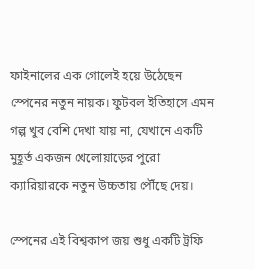ফাইনালের এক গোলেই হয়ে উঠেছেন স্পেনের নতুন নায়ক। ফুটবল ইতিহাসে এমন গল্প খুব বেশি দেখা যায় না, যেখানে একটি মুহূর্ত একজন খেলোয়াড়ের পুরো ক্যারিয়ারকে নতুন উচ্চতায় পৌঁছে দেয়।

স্পেনের এই বিশ্বকাপ জয় শুধু একটি ট্রফি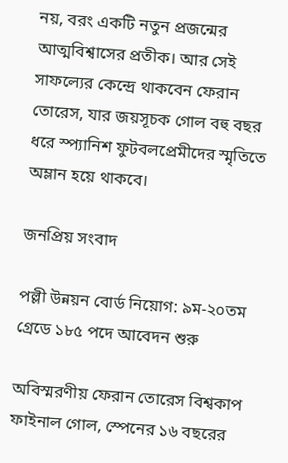নয়, বরং একটি নতুন প্রজন্মের আত্মবিশ্বাসের প্রতীক। আর সেই সাফল্যের কেন্দ্রে থাকবেন ফেরান তোরেস, যার জয়সূচক গোল বহু বছর ধরে স্প্যানিশ ফুটবলপ্রেমীদের স্মৃতিতে অম্লান হয়ে থাকবে।

জনপ্রিয় সংবাদ

পল্লী উন্নয়ন বোর্ড নিয়োগ: ৯ম-২০তম গ্রেডে ১৮৫ পদে আবেদন শুরু

অবিস্মরণীয় ফেরান তোরেস বিশ্বকাপ ফাইনাল গোল, স্পেনের ১৬ বছরের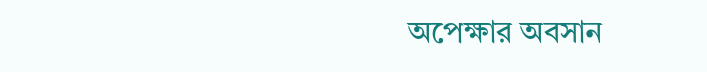অপেক্ষার অবসান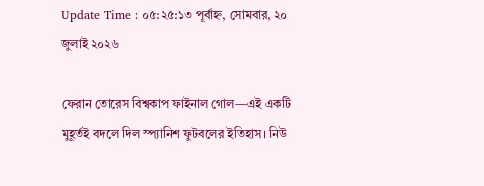Update Time : ০৫:২৫:১৩ পূর্বাহ্ন, সোমবার, ২০ জুলাই ২০২৬

ফেরান তোরেস বিশ্বকাপ ফাইনাল গোল—এই একটি মুহূর্তই বদলে দিল স্প্যানিশ ফুটবলের ইতিহাস। নিউ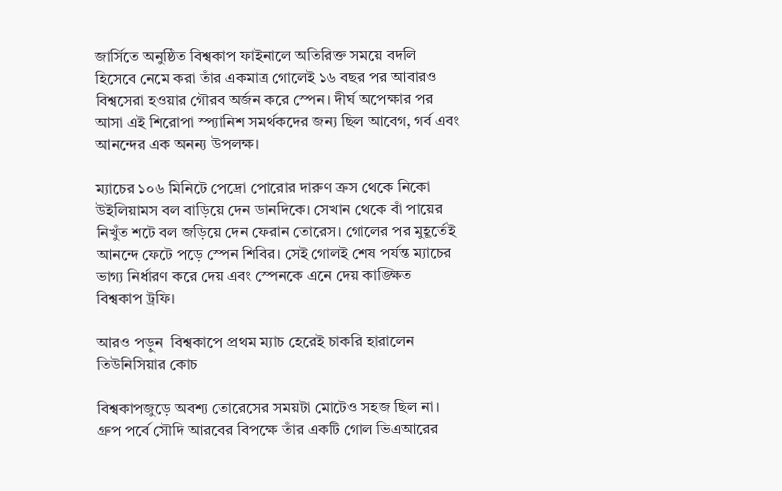জার্সিতে অনুষ্ঠিত বিশ্বকাপ ফাইনালে অতিরিক্ত সময়ে বদলি হিসেবে নেমে করা তাঁর একমাত্র গোলেই ১৬ বছর পর আবারও বিশ্বসেরা হওয়ার গৌরব অর্জন করে স্পেন। দীর্ঘ অপেক্ষার পর আসা এই শিরোপা স্প্যানিশ সমর্থকদের জন্য ছিল আবেগ, গর্ব এবং আনন্দের এক অনন্য উপলক্ষ।

ম্যাচের ১০৬ মিনিটে পেদ্রো পোরোর দারুণ ক্রস থেকে নিকো উইলিয়ামস বল বাড়িয়ে দেন ডানদিকে। সেখান থেকে বাঁ পায়ের নিখুঁত শটে বল জড়িয়ে দেন ফেরান তোরেস। গোলের পর মুহূর্তেই আনন্দে ফেটে পড়ে স্পেন শিবির। সেই গোলই শেষ পর্যন্ত ম্যাচের ভাগ্য নির্ধারণ করে দেয় এবং স্পেনকে এনে দেয় কাঙ্ক্ষিত বিশ্বকাপ ট্রফি।

আরও পড়ুন  বিশ্বকাপে প্রথম ম্যাচ হেরেই চাকরি হারালেন তিউনিসিয়ার কোচ

বিশ্বকাপজুড়ে অবশ্য তোরেসের সময়টা মোটেও সহজ ছিল না। গ্রুপ পর্বে সৌদি আরবের বিপক্ষে তাঁর একটি গোল ভিএআরের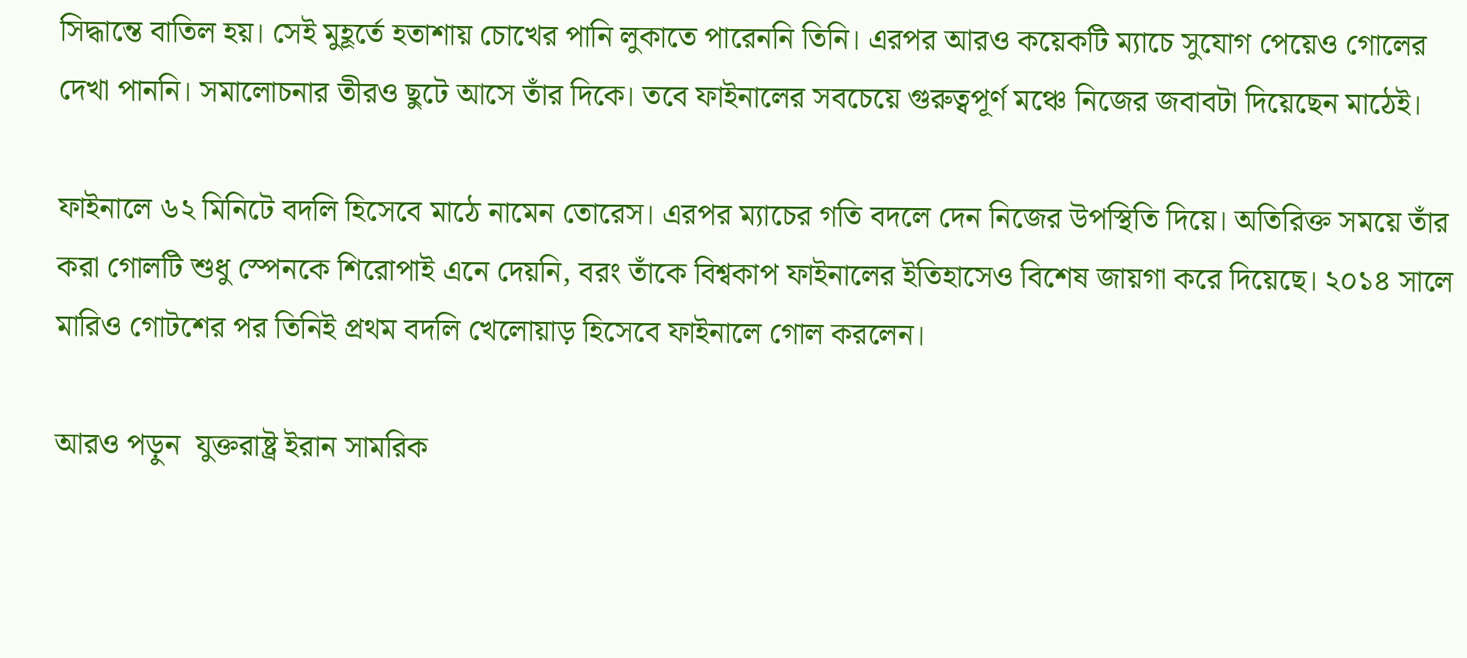সিদ্ধান্তে বাতিল হয়। সেই মুহূর্তে হতাশায় চোখের পানি লুকাতে পারেননি তিনি। এরপর আরও কয়েকটি ম্যাচে সুযোগ পেয়েও গোলের দেখা পাননি। সমালোচনার তীরও ছুটে আসে তাঁর দিকে। তবে ফাইনালের সবচেয়ে গুরুত্বপূর্ণ মঞ্চে নিজের জবাবটা দিয়েছেন মাঠেই।

ফাইনালে ৬২ মিনিটে বদলি হিসেবে মাঠে নামেন তোরেস। এরপর ম্যাচের গতি বদলে দেন নিজের উপস্থিতি দিয়ে। অতিরিক্ত সময়ে তাঁর করা গোলটি শুধু স্পেনকে শিরোপাই এনে দেয়নি, বরং তাঁকে বিশ্বকাপ ফাইনালের ইতিহাসেও বিশেষ জায়গা করে দিয়েছে। ২০১৪ সালে মারিও গোটশের পর তিনিই প্রথম বদলি খেলোয়াড় হিসেবে ফাইনালে গোল করলেন।

আরও পড়ুন  যুক্তরাষ্ট্র ইরান সামরিক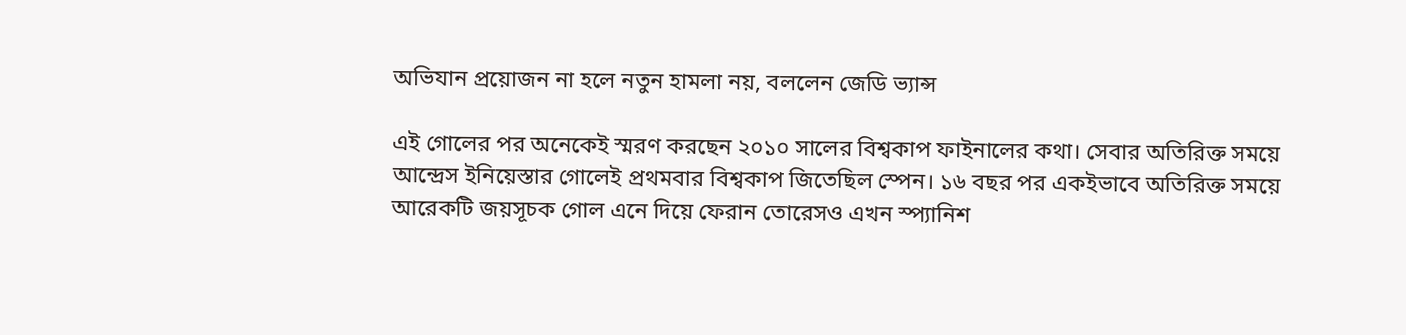অভিযান প্রয়োজন না হলে নতুন হামলা নয়, বললেন জেডি ভ্যান্স

এই গোলের পর অনেকেই স্মরণ করছেন ২০১০ সালের বিশ্বকাপ ফাইনালের কথা। সেবার অতিরিক্ত সময়ে আন্দ্রেস ইনিয়েস্তার গোলেই প্রথমবার বিশ্বকাপ জিতেছিল স্পেন। ১৬ বছর পর একইভাবে অতিরিক্ত সময়ে আরেকটি জয়সূচক গোল এনে দিয়ে ফেরান তোরেসও এখন স্প্যানিশ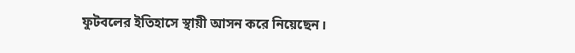ফুটবলের ইতিহাসে স্থায়ী আসন করে নিয়েছেন।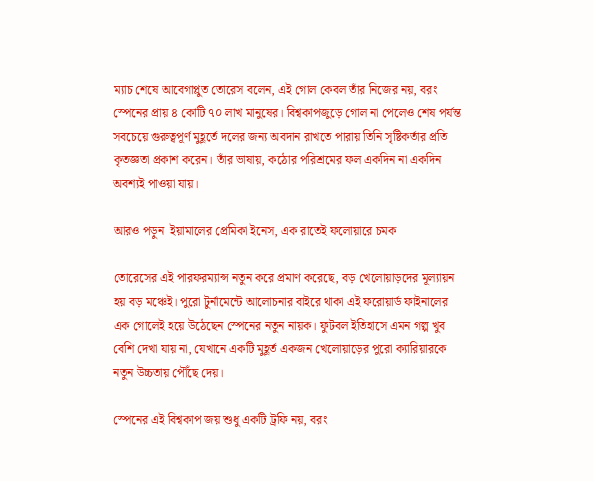ম্যাচ শেষে আবেগাপ্লুত তোরেস বলেন, এই গোল কেবল তাঁর নিজের নয়, বরং স্পেনের প্রায় ৪ কোটি ৭০ লাখ মানুষের। বিশ্বকাপজুড়ে গোল না পেলেও শেষ পর্যন্ত সবচেয়ে গুরুত্বপূর্ণ মুহূর্তে দলের জন্য অবদান রাখতে পারায় তিনি সৃষ্টিকর্তার প্রতি কৃতজ্ঞতা প্রকাশ করেন। তাঁর ভাষায়, কঠোর পরিশ্রমের ফল একদিন না একদিন অবশ্যই পাওয়া যায়।

আরও পড়ুন  ইয়ামালের প্রেমিকা ইনেস, এক রাতেই ফলোয়ারে চমক

তোরেসের এই পারফরম্যান্স নতুন করে প্রমাণ করেছে, বড় খেলোয়াড়দের মূল্যায়ন হয় বড় মঞ্চেই। পুরো টুর্নামেন্টে আলোচনার বাইরে থাকা এই ফরোয়ার্ড ফাইনালের এক গোলেই হয়ে উঠেছেন স্পেনের নতুন নায়ক। ফুটবল ইতিহাসে এমন গল্প খুব বেশি দেখা যায় না, যেখানে একটি মুহূর্ত একজন খেলোয়াড়ের পুরো ক্যারিয়ারকে নতুন উচ্চতায় পৌঁছে দেয়।

স্পেনের এই বিশ্বকাপ জয় শুধু একটি ট্রফি নয়, বরং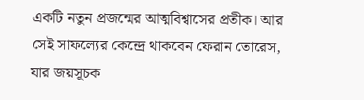একটি নতুন প্রজন্মের আত্মবিশ্বাসের প্রতীক। আর সেই সাফল্যের কেন্দ্রে থাকবেন ফেরান তোরেস, যার জয়সূচক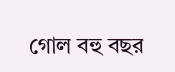গোল বহু বছর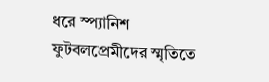ধরে স্প্যানিশ ফুটবলপ্রেমীদের স্মৃতিতে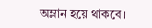অম্লান হয়ে থাকবে।